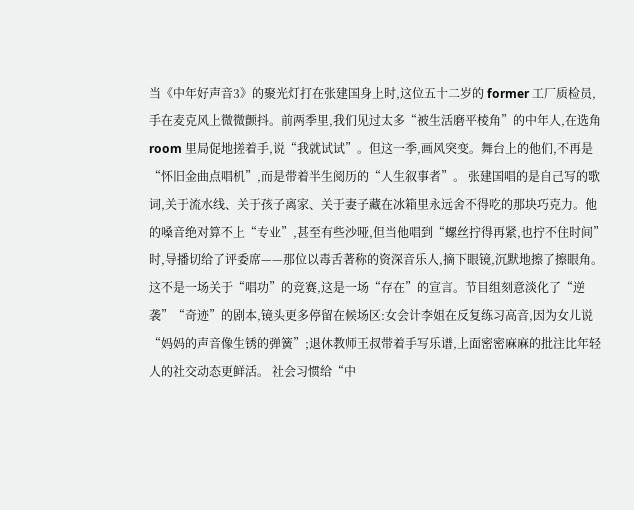当《中年好声音3》的聚光灯打在张建国身上时,这位五十二岁的 former 工厂质检员,手在麦克风上微微颤抖。前两季里,我们见过太多“被生活磨平棱角”的中年人,在选角 room 里局促地搓着手,说“我就试试”。但这一季,画风突变。舞台上的他们,不再是“怀旧金曲点唱机”,而是带着半生阅历的“人生叙事者”。 张建国唱的是自己写的歌词,关于流水线、关于孩子离家、关于妻子藏在冰箱里永远舍不得吃的那块巧克力。他的嗓音绝对算不上“专业”,甚至有些沙哑,但当他唱到“螺丝拧得再紧,也拧不住时间”时,导播切给了评委席——那位以毒舌著称的资深音乐人,摘下眼镜,沉默地擦了擦眼角。这不是一场关于“唱功”的竞赛,这是一场“存在”的宣言。节目组刻意淡化了“逆袭”“奇迹”的剧本,镜头更多停留在候场区:女会计李姐在反复练习高音,因为女儿说“妈妈的声音像生锈的弹簧”;退休教师王叔带着手写乐谱,上面密密麻麻的批注比年轻人的社交动态更鲜活。 社会习惯给“中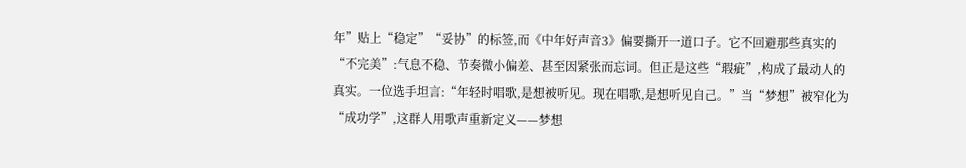年”贴上“稳定”“妥协”的标签,而《中年好声音3》偏要撕开一道口子。它不回避那些真实的“不完美”:气息不稳、节奏微小偏差、甚至因紧张而忘词。但正是这些“瑕疵”,构成了最动人的真实。一位选手坦言:“年轻时唱歌,是想被听见。现在唱歌,是想听见自己。”当“梦想”被窄化为“成功学”,这群人用歌声重新定义——梦想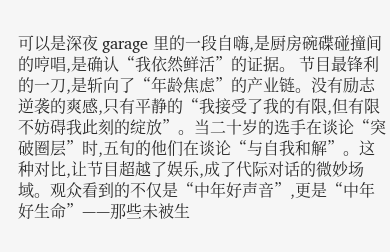可以是深夜 garage 里的一段自嗨,是厨房碗碟碰撞间的哼唱,是确认“我依然鲜活”的证据。 节目最锋利的一刀,是斩向了“年龄焦虑”的产业链。没有励志逆袭的爽感,只有平静的“我接受了我的有限,但有限不妨碍我此刻的绽放”。当二十岁的选手在谈论“突破圈层”时,五旬的他们在谈论“与自我和解”。这种对比,让节目超越了娱乐,成了代际对话的微妙场域。观众看到的不仅是“中年好声音”,更是“中年好生命”——那些未被生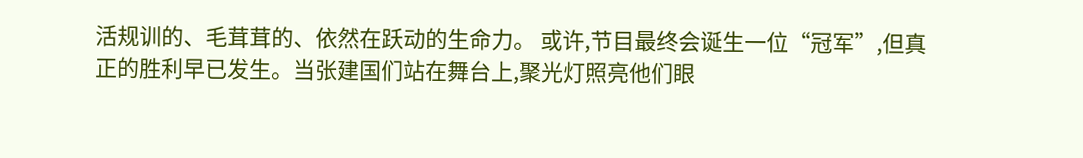活规训的、毛茸茸的、依然在跃动的生命力。 或许,节目最终会诞生一位“冠军”,但真正的胜利早已发生。当张建国们站在舞台上,聚光灯照亮他们眼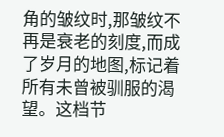角的皱纹时,那皱纹不再是衰老的刻度,而成了岁月的地图,标记着所有未曾被驯服的渴望。这档节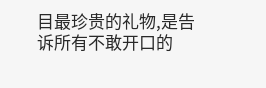目最珍贵的礼物,是告诉所有不敢开口的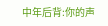中年后背:你的声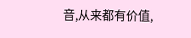音,从来都有价值,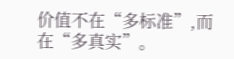价值不在“多标准”,而在“多真实”。